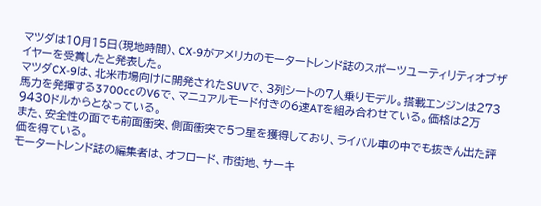マツダは10月15日(現地時間)、CX-9がアメリカのモータートレンド誌のスポーツユーティリティオブザイヤーを受賞したと発表した。
マツダCX-9は、北米市場向けに開発されたSUVで、3列シートの7人乗りモデル。搭載エンジンは273馬力を発揮する3700ccのV6で、マニュアルモード付きの6速ATを組み合わせている。価格は2万9430ドルからとなっている。
また、安全性の面でも前面衝突、側面衝突で5つ星を獲得しており、ライバル車の中でも抜きん出た評価を得ている。
モータートレンド誌の編集者は、オフロード、市街地、サーキ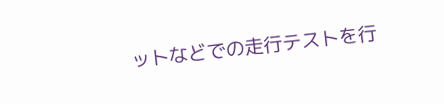ットなどでの走行テストを行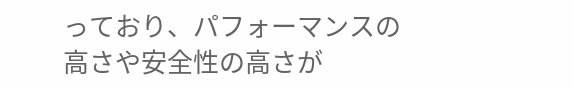っており、パフォーマンスの高さや安全性の高さが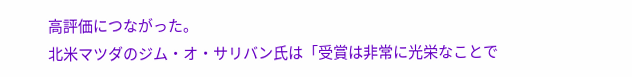高評価につながった。
北米マツダのジム・オ・サリバン氏は「受賞は非常に光栄なことで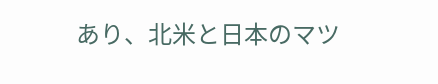あり、北米と日本のマツ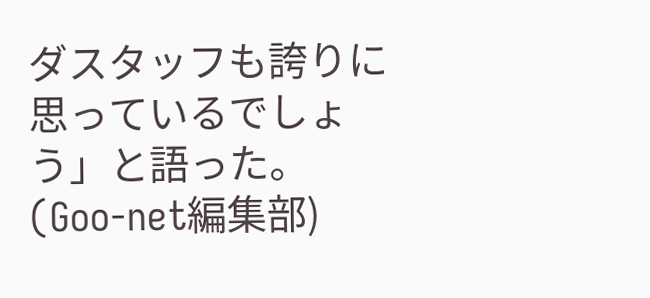ダスタッフも誇りに思っているでしょう」と語った。
(Goo-net編集部)